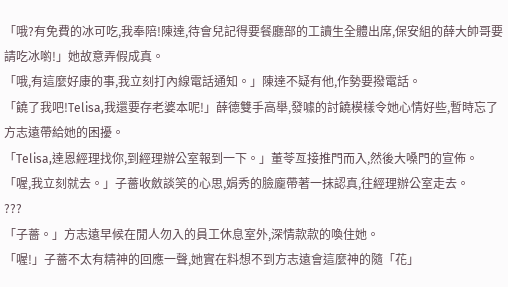「哦?有免費的冰可吃,我奉陪!陳達,待會兒記得要餐廳部的工讀生全體出席,保安組的薛大帥哥要請吃冰喲!」她故意弄假成真。
「哦,有這麼好康的事,我立刻打內線電話通知。」陳達不疑有他,作勢要撥電話。
「饒了我吧!Telisa,我還要存老婆本呢!」薛德雙手高舉,發噱的討饒模樣令她心情好些,暫時忘了方志遠帶給她的困擾。
「Telisa,達恩經理找你,到經理辦公室報到一下。」董苓亙接推門而入,然後大嗓門的宣佈。
「喔,我立刻就去。」子薔收斂談笑的心思,娟秀的臉龐帶著一抹認真,往經理辦公室走去。
???
「子薔。」方志遠早候在閒人勿入的員工休息室外,深情款款的喚住她。
「喔!」子薔不太有精神的回應一聲,她實在料想不到方志遠會這麼神的隨「花」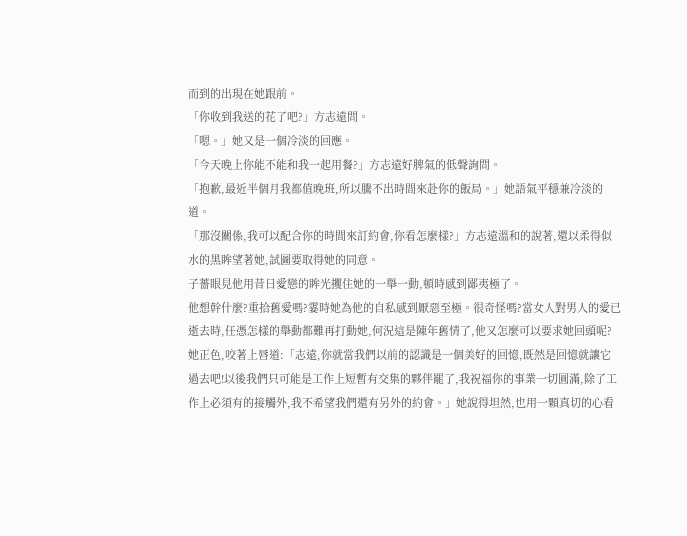而到的出現在她跟前。
「你收到我送的花了吧?」方志遠問。
「嗯。」她又是一個冷淡的回應。
「今天晚上你能不能和我一起用餐?」方志遠好脾氣的低聲詢問。
「抱歉,最近半個月我都值晚班,所以騰不出時間來赴你的飯局。」她語氣平穩兼冷淡的道。
「那沒關係,我可以配合你的時間來訂約會,你看怎麼樣?」方志遠溫和的說著,還以柔得似水的黑眸望著她,試圖要取得她的同意。
子薔眼見他用昔日愛戀的眸光攫住她的一舉一動,頓時感到鄙夷極了。
他想幹什麼?重拾舊愛嗎?霎時她為他的自私感到厭惡至極。很奇怪嗎?當女人對男人的愛已逝去時,任憑怎樣的舉動都難再打動她,何況這是陳年舊情了,他又怎麼可以要求她回頭呢?
她正色,咬著上唇道:「志遠,你就當我們以前的認識是一個美好的回憶,既然是回憶就讓它過去吧!以後我們只可能是工作上短暫有交集的夥伴罷了,我祝福你的事業一切圓滿,除了工作上必須有的接觸外,我不希望我們還有另外的約會。」她說得坦然,也用一顆真切的心看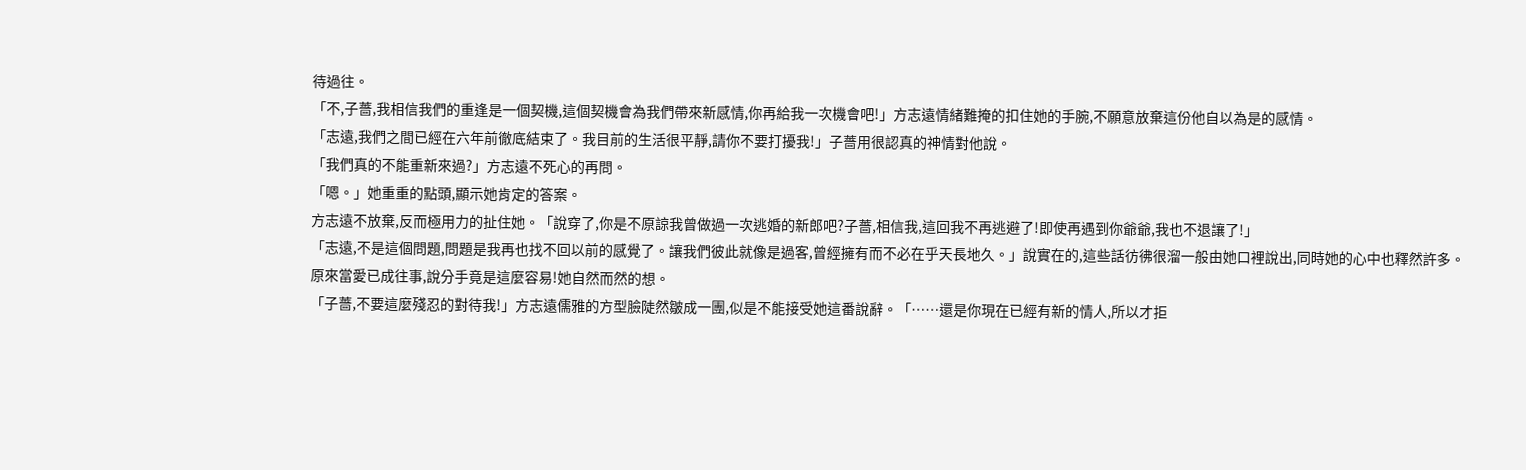待過往。
「不,子薔,我相信我們的重逢是一個契機,這個契機會為我們帶來新感情,你再給我一次機會吧!」方志遠情緒難掩的扣住她的手腕,不願意放棄這份他自以為是的感情。
「志遠,我們之間已經在六年前徹底結束了。我目前的生活很平靜,請你不要打擾我!」子薔用很認真的神情對他說。
「我們真的不能重新來過?」方志遠不死心的再問。
「嗯。」她重重的點頭,顯示她肯定的答案。
方志遠不放棄,反而極用力的扯住她。「說穿了,你是不原諒我曾做過一次逃婚的新郎吧?子薔,相信我,這回我不再逃避了!即使再遇到你爺爺,我也不退讓了!」
「志遠,不是這個問題,問題是我再也找不回以前的感覺了。讓我們彼此就像是過客,曾經擁有而不必在乎天長地久。」說實在的,這些話彷彿很溜一般由她口裡說出,同時她的心中也釋然許多。
原來當愛已成往事,說分手竟是這麼容易!她自然而然的想。
「子薔,不要這麼殘忍的對待我!」方志遠儒雅的方型臉陡然皺成一團,似是不能接受她這番說辭。「……還是你現在已經有新的情人,所以才拒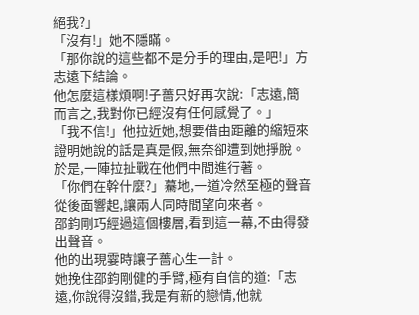絕我?」
「沒有!」她不隱瞞。
「那你說的這些都不是分手的理由,是吧!」方志遠下結論。
他怎麼這樣煩啊!子薔只好再次說:「志遠,簡而言之,我對你已經沒有任何感覺了。」
「我不信!」他拉近她,想要借由距離的縮短來證明她說的話是真是假,無奈卻遭到她掙脫。
於是,一陣拉扯戰在他們中間進行著。
「你們在幹什麼?」驀地,一道冷然至極的聲音從後面響起,讓兩人同時間望向來者。
邵鈞剛巧經過這個樓層,看到這一幕,不由得發出聲音。
他的出現霎時讓子薔心生一計。
她挽住邵鈞剛健的手臂,極有自信的道:「志遠,你說得沒錯,我是有新的戀情,他就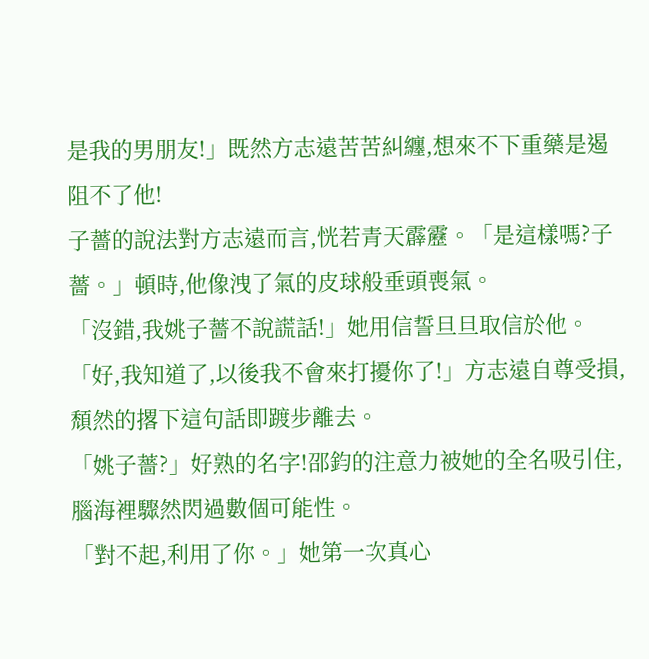是我的男朋友!」既然方志遠苦苦糾纏,想來不下重藥是遏阻不了他!
子薔的說法對方志遠而言,恍若青天霹靂。「是這樣嗎?子薔。」頓時,他像洩了氣的皮球般垂頭喪氣。
「沒錯,我姚子薔不說謊話!」她用信誓旦旦取信於他。
「好,我知道了,以後我不會來打擾你了!」方志遠自尊受損,頹然的撂下這句話即踱步離去。
「姚子薔?」好熟的名字!邵鈞的注意力被她的全名吸引住,腦海裡驟然閃過數個可能性。
「對不起,利用了你。」她第一次真心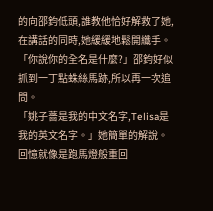的向邵鈞低頭,誰教他恰好解救了她,在講話的同時,她緩緩地鬆開纖手。
「你說你的全名是什麼?」邵鈞好似抓到一丁點蛛絲馬跡,所以再一次追問。
「姚子薔是我的中文名字,Telisa是我的英文名字。」她簡單的解說。
回憶就像是跑馬燈般重回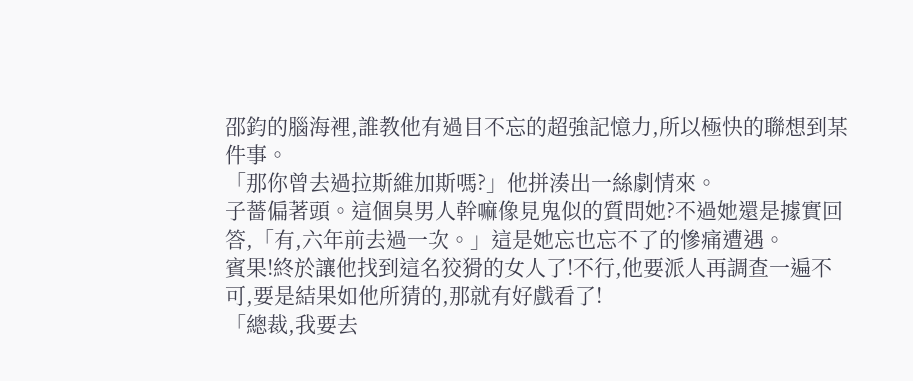邵鈞的腦海裡,誰教他有過目不忘的超強記憶力,所以極快的聯想到某件事。
「那你曾去過拉斯維加斯嗎?」他拼湊出一絲劇情來。
子薔偏著頭。這個臭男人幹嘛像見鬼似的質問她?不過她還是據實回答,「有,六年前去過一次。」這是她忘也忘不了的慘痛遭遇。
賓果!終於讓他找到這名狡猾的女人了!不行,他要派人再調查一遍不可,要是結果如他所猜的,那就有好戲看了!
「總裁,我要去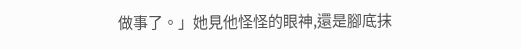做事了。」她見他怪怪的眼神,還是腳底抹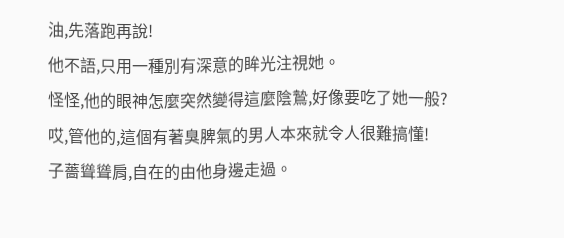油,先落跑再說!
他不語,只用一種別有深意的眸光注視她。
怪怪,他的眼神怎麼突然變得這麼陰鷙,好像要吃了她一般?哎,管他的,這個有著臭脾氣的男人本來就令人很難搞懂!
子薔聳聳肩,自在的由他身邊走過。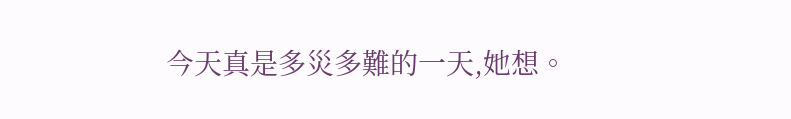今天真是多災多難的一天,她想。